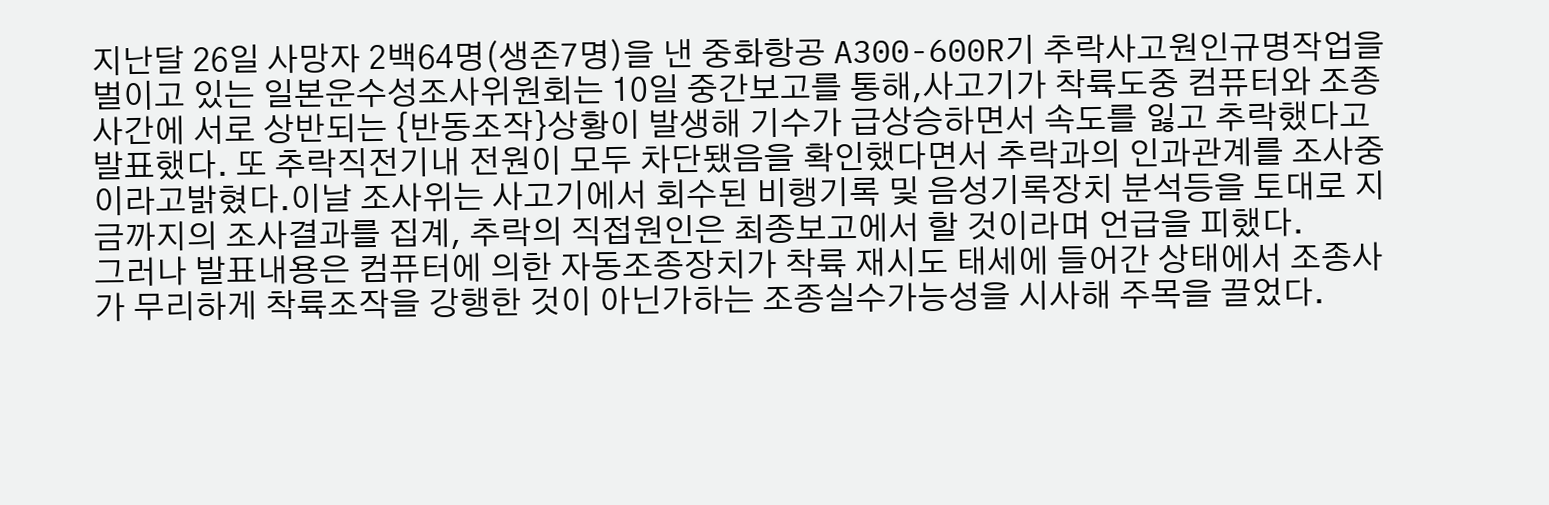지난달 26일 사망자 2백64명(생존7명)을 낸 중화항공 A300-600R기 추락사고원인규명작업을 벌이고 있는 일본운수성조사위원회는 10일 중간보고를 통해,사고기가 착륙도중 컴퓨터와 조종사간에 서로 상반되는 {반동조작}상황이 발생해 기수가 급상승하면서 속도를 잃고 추락했다고 발표했다. 또 추락직전기내 전원이 모두 차단됐음을 확인했다면서 추락과의 인과관계를 조사중이라고밝혔다.이날 조사위는 사고기에서 회수된 비행기록 및 음성기록장치 분석등을 토대로 지금까지의 조사결과를 집계, 추락의 직접원인은 최종보고에서 할 것이라며 언급을 피했다.
그러나 발표내용은 컴퓨터에 의한 자동조종장치가 착륙 재시도 태세에 들어간 상태에서 조종사가 무리하게 착륙조작을 강행한 것이 아닌가하는 조종실수가능성을 시사해 주목을 끌었다.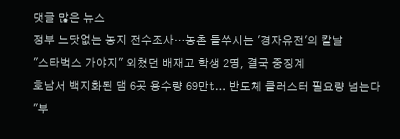댓글 많은 뉴스
정부 느닷없는 농지 전수조사…농촌 들쑤시는 '경자유전'의 칼날
"스타벅스 가야지" 외쳤던 배재고 학생 2명, 결국 중징계
호남서 백지화된 댐 6곳 용수량 69만t… 반도체 클러스터 필요량 넘는다
"부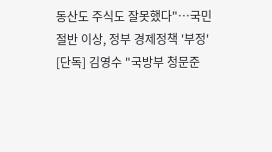동산도 주식도 잘못했다"…국민 절반 이상, 정부 경제정책 '부정'
[단독] 김영수 "국방부 청문준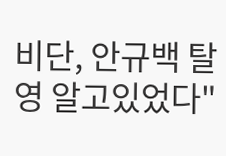비단, 안규백 탈영 알고있었다"